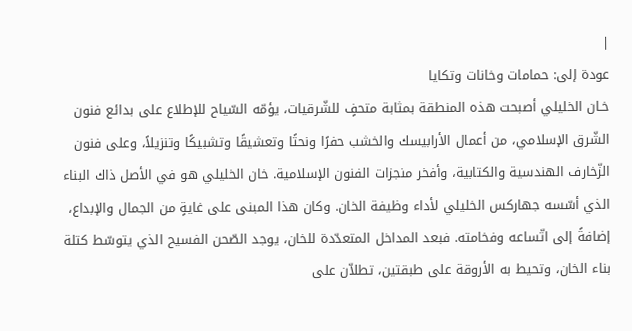|
عودة إلى: حمامات وخانات وتكايا
خـان الخليلي أصبحت هذه المنطقة بمثابة متحفٍ للشّرقيات، يؤمّه السّياح للإطلاع على بدائع فنون الشّرق الإسلامي، من أعمال الأرابيسك والخشب حفرًا ونحتًا وتعشيقًا وتشبيكًا وتنزيلاً، وعلى فنون الزّخارف الهندسية والكتابية، وأفخر منجزات الفنون الإسلامية. خان الخليلي هو في الأصل ذاك البناء الذي أسّسه جهاركس الخليلي لأداء وظيفة الخان. وكان هذا المبنى على غايةٍ من الجمال والإبداع، إضافةً إلى اتّساعه وفخامته. فبعد المداخل المتعدّدة للخان، يوجد الصّحن الفسيح الذي يتوسّط كتلة بناء الخان، وتحيط به الأروقة على طبقتين، تطلاّن على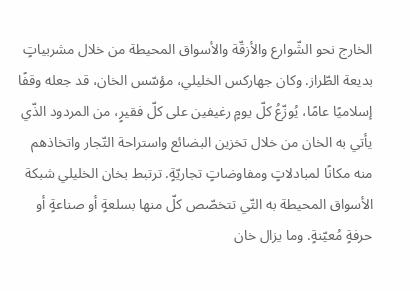الخارج نحو الشّوارع والأزقّة والأسواق المحيطة من خلال مشربياتٍ بديعة الطّراز. وكان جهاركس الخليلي، مؤسّس الخان، قد جعله وقفًا إسلاميًا عامًا، يُوزّعُ كلّ يومٍ رغيفين على كلّ فقيرٍ، من المردود الذّي يأتي به الخان من خلال تخزين البضائع واستراحة التّجار واتخاذهم منه مكانًا لمبادلاتٍ ومفاوضاتٍ تجاريّةٍ. ترتبط بخان الخليلي شبكة الأسواق المحيطة به التّي تتخصّص كلّ منها بسلعةٍ أو صناعةٍ أو حرفةٍ مُعيّنةٍ. وما يزال خان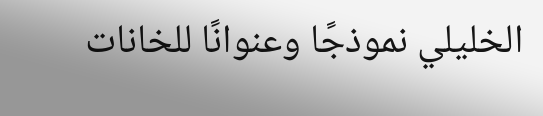الخليلي نموذجًا وعنوانًا للخانات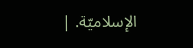الإسلاميّة. |